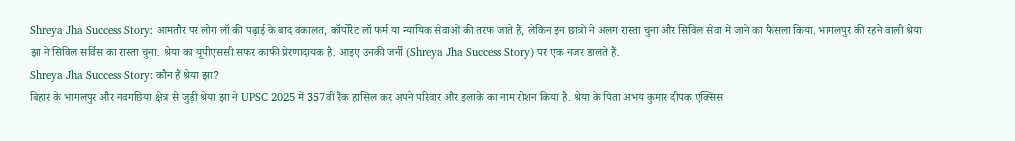Shreya Jha Success Story: आमतौर पर लोग लॉ की पढ़ाई के बाद वकालत, कॉर्पोरेट लॉ फर्म या न्यायिक सेवाओं की तरफ जाते हैं, लेकिन इन छात्रों ने अलग रास्ता चुना और सिविल सेवा में जाने का फैसला किया. भागलपुर की रहने वाली श्रेया झा ने सिविल सर्विस का रास्ता चुना. श्रेया का यूपीएससी सफर काफी प्रेरणादायक है. आइए उनकी जर्नी (Shreya Jha Success Story) पर एक नजर डालते हैं.
Shreya Jha Success Story: कौन हैं श्रेया झा?
बिहार के भागलपुर और नवगछिया क्षेत्र से जुड़ी श्रेया झा ने UPSC 2025 में 357वीं रैंक हासिल कर अपने परिवार और इलाके का नाम रोशन किया है. श्रेया के पिता अभय कुमार दीपक एक्सिस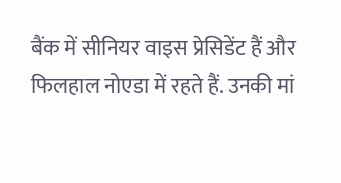बैंक में सीनियर वाइस प्रेसिडेंट हैं और फिलहाल नोएडा में रहते हैं. उनकी मां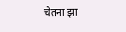चेतना झा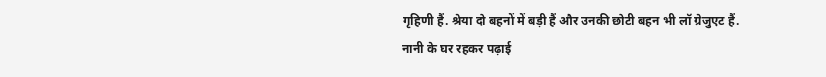गृहिणी हैं. श्रेया दो बहनों में बड़ी हैं और उनकी छोटी बहन भी लॉ ग्रेजुएट हैं.
नानी के घर रहकर पढ़ाई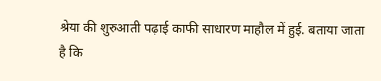श्रेया की शुरुआती पढ़ाई काफी साधारण माहौल में हुई. बताया जाता है कि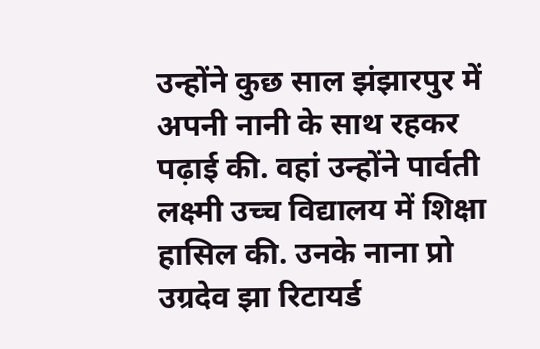उन्होंने कुछ साल झंझारपुर में अपनी नानी के साथ रहकर पढ़ाई की. वहां उन्होंने पार्वती लक्ष्मी उच्च विद्यालय में शिक्षा हासिल की. उनके नाना प्रो उग्रदेव झा रिटायर्ड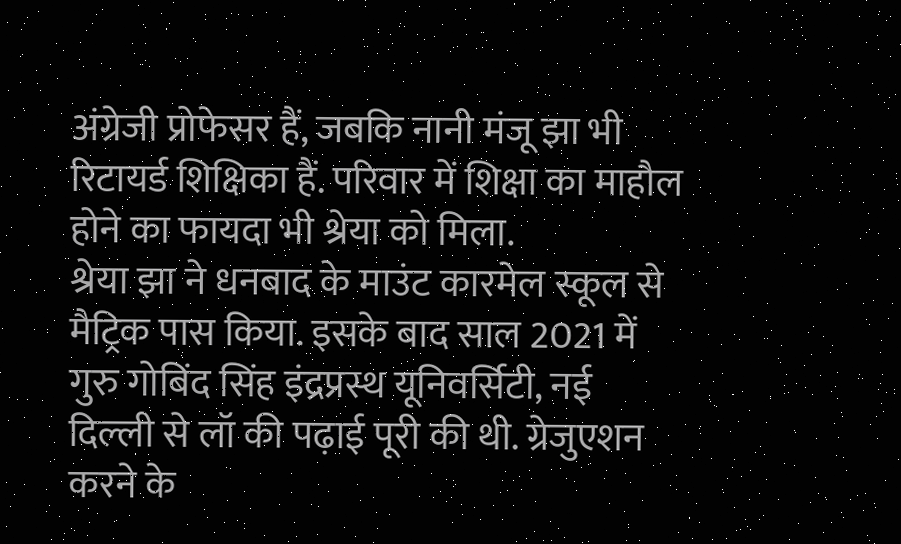अंग्रेजी प्रोफेसर हैं, जबकि नानी मंजू झा भी रिटायर्ड शिक्षिका हैं. परिवार में शिक्षा का माहौल होने का फायदा भी श्रेया को मिला.
श्रेया झा ने धनबाद के माउंट कारमेल स्कूल से मैट्रिक पास किया. इसके बाद साल 2021 में गुरु गोबिंद सिंह इंद्रप्रस्थ यूनिवर्सिटी, नई दिल्ली से लॉ की पढ़ाई पूरी की थी. ग्रेजुएशन करने के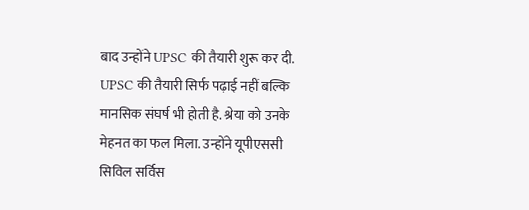बाद उन्होंने UPSC की तैयारी शुरू कर दी.
UPSC की तैयारी सिर्फ पढ़ाई नहीं बल्कि मानसिक संघर्ष भी होती है. श्रेया को उनके मेहनत का फल मिला. उन्होंने यूपीएससी सिविल सर्विस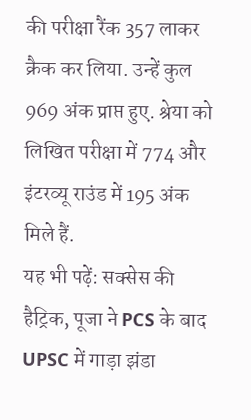की परीक्षा रैंक 357 लाकर क्रैक कर लिया. उन्हें कुल 969 अंक प्राप्त हुए. श्रेया को लिखित परीक्षा में 774 और इंटरव्यू राउंड में 195 अंक मिले हैं.
यह भी पढ़ें: सक्सेस की हैट्रिक, पूजा ने PCS के बाद UPSC में गाड़ा झंडा